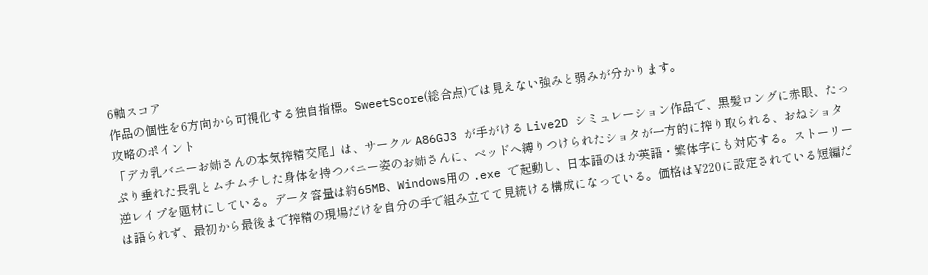6軸スコア
作品の個性を6方向から可視化する独自指標。SweetScore(総合点)では見えない強みと弱みが分かります。
攻略のポイント
「デカ乳バニーお姉さんの本気搾精交尾」は、サークル A86GJ3 が手がける Live2D シミュレーション作品で、黒髪ロングに赤眼、たっぷり垂れた長乳とムチムチした身体を持つバニー姿のお姉さんに、ベッドへ縛りつけられたショタが一方的に搾り取られる、おねショタ逆レイプを題材にしている。データ容量は約65MB、Windows用の .exe で起動し、日本語のほか英語・繁体字にも対応する。ストーリーは語られず、最初から最後まで搾精の現場だけを自分の手で組み立てて見続ける構成になっている。価格は¥220に設定されている短編だ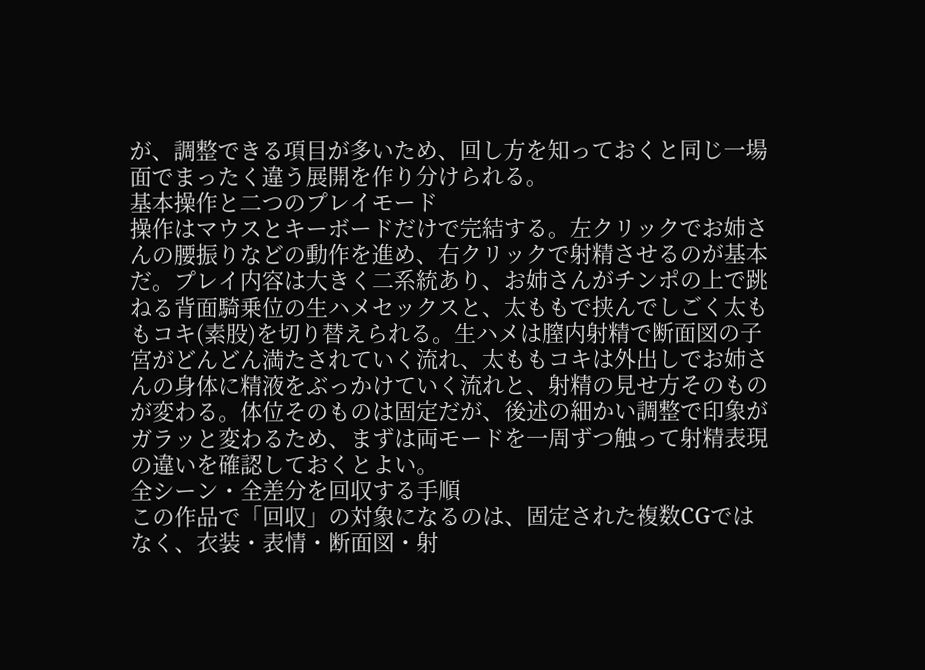が、調整できる項目が多いため、回し方を知っておくと同じ一場面でまったく違う展開を作り分けられる。
基本操作と二つのプレイモード
操作はマウスとキーボードだけで完結する。左クリックでお姉さんの腰振りなどの動作を進め、右クリックで射精させるのが基本だ。プレイ内容は大きく二系統あり、お姉さんがチンポの上で跳ねる背面騎乗位の生ハメセックスと、太ももで挟んでしごく太ももコキ(素股)を切り替えられる。生ハメは膣内射精で断面図の子宮がどんどん満たされていく流れ、太ももコキは外出しでお姉さんの身体に精液をぶっかけていく流れと、射精の見せ方そのものが変わる。体位そのものは固定だが、後述の細かい調整で印象がガラッと変わるため、まずは両モードを一周ずつ触って射精表現の違いを確認しておくとよい。
全シーン・全差分を回収する手順
この作品で「回収」の対象になるのは、固定された複数CGではなく、衣装・表情・断面図・射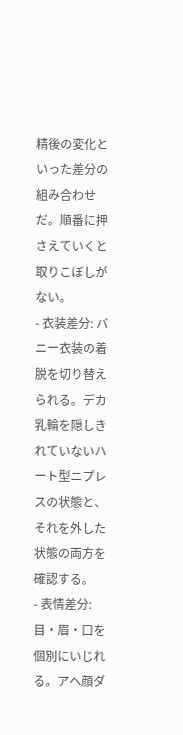精後の変化といった差分の組み合わせだ。順番に押さえていくと取りこぼしがない。
- 衣装差分: バニー衣装の着脱を切り替えられる。デカ乳輪を隠しきれていないハート型ニプレスの状態と、それを外した状態の両方を確認する。
- 表情差分: 目・眉・口を個別にいじれる。アヘ顔ダ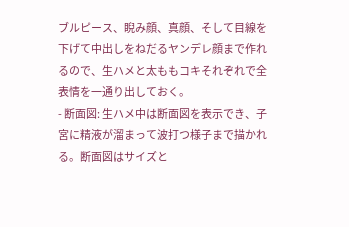ブルピース、睨み顔、真顔、そして目線を下げて中出しをねだるヤンデレ顔まで作れるので、生ハメと太ももコキそれぞれで全表情を一通り出しておく。
- 断面図: 生ハメ中は断面図を表示でき、子宮に精液が溜まって波打つ様子まで描かれる。断面図はサイズと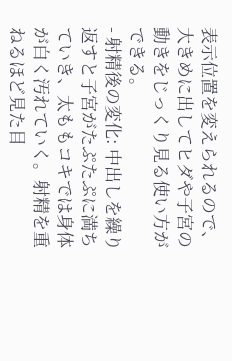表示位置を変えられるので、大きめに出してヒダや子宮の動きをじっくり見る使い方ができる。
- 射精後の変化: 中出しを繰り返すと子宮がたぷたぷに満ちていき、太ももコキでは身体が白く汚れていく。射精を重ねるほど見た目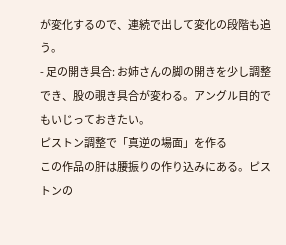が変化するので、連続で出して変化の段階も追う。
- 足の開き具合: お姉さんの脚の開きを少し調整でき、股の覗き具合が変わる。アングル目的でもいじっておきたい。
ピストン調整で「真逆の場面」を作る
この作品の肝は腰振りの作り込みにある。ピストンの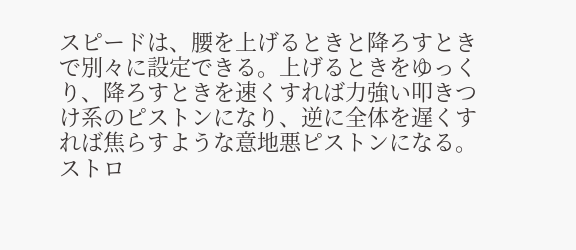スピードは、腰を上げるときと降ろすときで別々に設定できる。上げるときをゆっくり、降ろすときを速くすれば力強い叩きつけ系のピストンになり、逆に全体を遅くすれば焦らすような意地悪ピストンになる。ストロ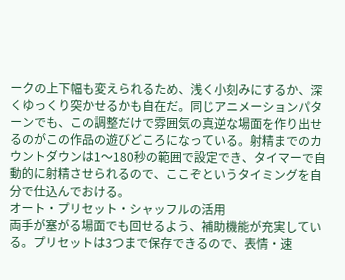ークの上下幅も変えられるため、浅く小刻みにするか、深くゆっくり突かせるかも自在だ。同じアニメーションパターンでも、この調整だけで雰囲気の真逆な場面を作り出せるのがこの作品の遊びどころになっている。射精までのカウントダウンは1〜180秒の範囲で設定でき、タイマーで自動的に射精させられるので、ここぞというタイミングを自分で仕込んでおける。
オート・プリセット・シャッフルの活用
両手が塞がる場面でも回せるよう、補助機能が充実している。プリセットは3つまで保存できるので、表情・速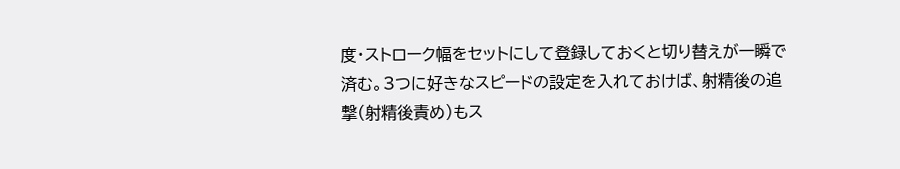度・ストローク幅をセットにして登録しておくと切り替えが一瞬で済む。3つに好きなスピードの設定を入れておけば、射精後の追撃(射精後責め)もス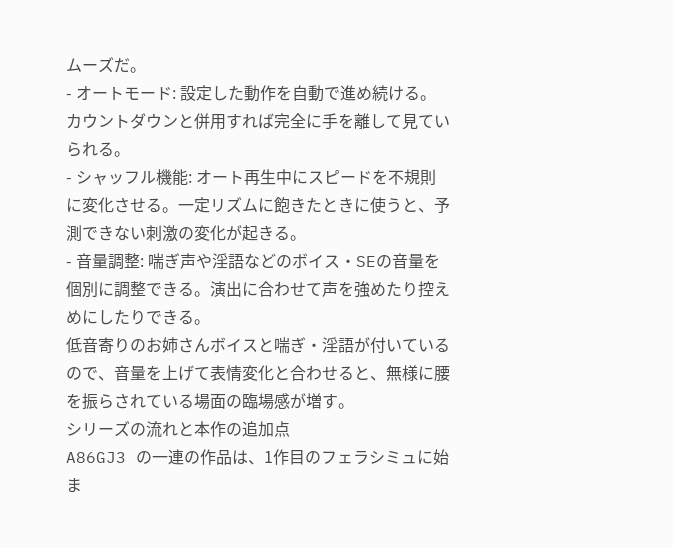ムーズだ。
- オートモード: 設定した動作を自動で進め続ける。カウントダウンと併用すれば完全に手を離して見ていられる。
- シャッフル機能: オート再生中にスピードを不規則に変化させる。一定リズムに飽きたときに使うと、予測できない刺激の変化が起きる。
- 音量調整: 喘ぎ声や淫語などのボイス・SEの音量を個別に調整できる。演出に合わせて声を強めたり控えめにしたりできる。
低音寄りのお姉さんボイスと喘ぎ・淫語が付いているので、音量を上げて表情変化と合わせると、無様に腰を振らされている場面の臨場感が増す。
シリーズの流れと本作の追加点
A86GJ3 の一連の作品は、1作目のフェラシミュに始ま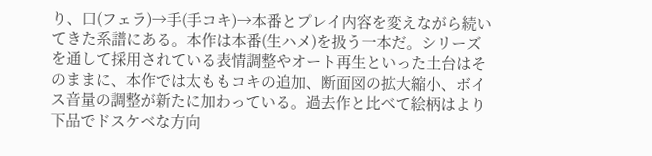り、口(フェラ)→手(手コキ)→本番とプレイ内容を変えながら続いてきた系譜にある。本作は本番(生ハメ)を扱う一本だ。シリーズを通して採用されている表情調整やオート再生といった土台はそのままに、本作では太ももコキの追加、断面図の拡大縮小、ボイス音量の調整が新たに加わっている。過去作と比べて絵柄はより下品でドスケベな方向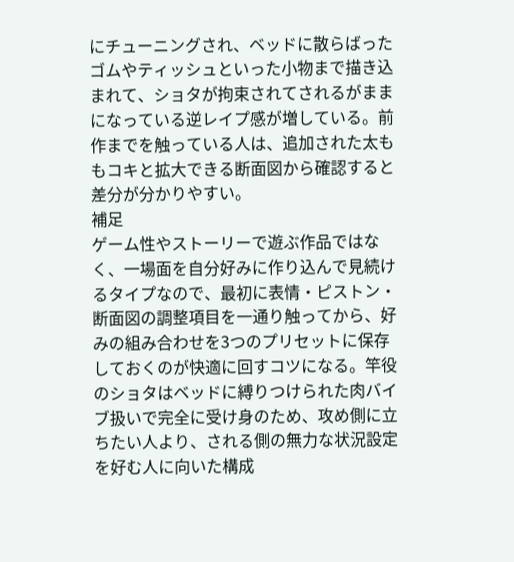にチューニングされ、ベッドに散らばったゴムやティッシュといった小物まで描き込まれて、ショタが拘束されてされるがままになっている逆レイプ感が増している。前作までを触っている人は、追加された太ももコキと拡大できる断面図から確認すると差分が分かりやすい。
補足
ゲーム性やストーリーで遊ぶ作品ではなく、一場面を自分好みに作り込んで見続けるタイプなので、最初に表情・ピストン・断面図の調整項目を一通り触ってから、好みの組み合わせを3つのプリセットに保存しておくのが快適に回すコツになる。竿役のショタはベッドに縛りつけられた肉バイブ扱いで完全に受け身のため、攻め側に立ちたい人より、される側の無力な状況設定を好む人に向いた構成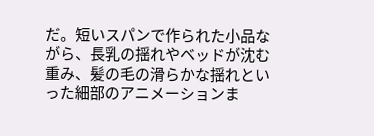だ。短いスパンで作られた小品ながら、長乳の揺れやベッドが沈む重み、髪の毛の滑らかな揺れといった細部のアニメーションま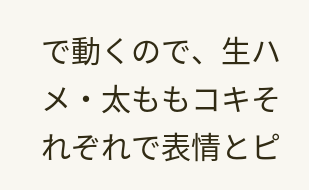で動くので、生ハメ・太ももコキそれぞれで表情とピ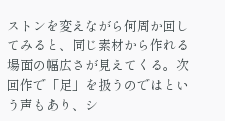ストンを変えながら何周か回してみると、同じ素材から作れる場面の幅広さが見えてくる。次回作で「足」を扱うのではという声もあり、シ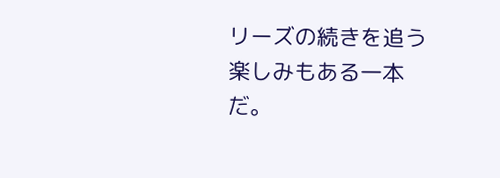リーズの続きを追う楽しみもある一本だ。